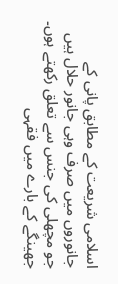اسلامی شریعت کے مطابق پانی کے جانوروں میں صرف وہی جانور حلال ہیں جو مچھلی کی جنس سے تعلق رکھتے ہوں۔
جھینگے کے بارے میں فقہی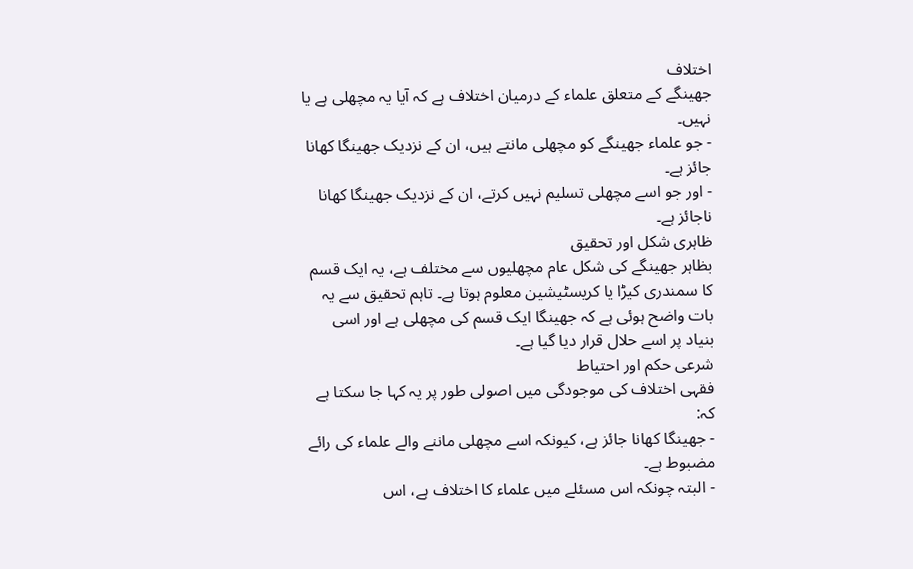اختلاف
جھینگے کے متعلق علماء کے درمیان اختلاف ہے کہ آیا یہ مچھلی ہے یا نہیں۔
- جو علماء جھینگے کو مچھلی مانتے ہیں، ان کے نزدیک جھینگا کھانا جائز ہے۔
- اور جو اسے مچھلی تسلیم نہیں کرتے، ان کے نزدیک جھینگا کھانا ناجائز ہے۔
ظاہری شکل اور تحقیق
بظاہر جھینگے کی شکل عام مچھلیوں سے مختلف ہے، یہ ایک قسم کا سمندری کیڑا یا کریسٹیشین معلوم ہوتا ہے۔ تاہم تحقیق سے یہ بات واضح ہوئی ہے کہ جھینگا ایک قسم کی مچھلی ہے اور اسی بنیاد پر اسے حلال قرار دیا گیا ہے۔
شرعی حکم اور احتیاط
فقہی اختلاف کی موجودگی میں اصولی طور پر یہ کہا جا سکتا ہے کہ:
- جھینگا کھانا جائز ہے، کیونکہ اسے مچھلی ماننے والے علماء کی رائے مضبوط ہے۔
- البتہ چونکہ اس مسئلے میں علماء کا اختلاف ہے، اس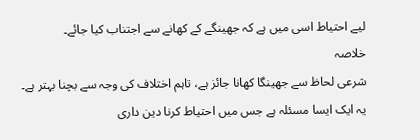لیے احتیاط اسی میں ہے کہ جھینگے کے کھانے سے اجتناب کیا جائے۔
خلاصہ
شرعی لحاظ سے جھینگا کھانا جائز ہے، تاہم اختلاف کی وجہ سے بچنا بہتر ہے۔ یہ ایک ایسا مسئلہ ہے جس میں احتیاط کرنا دین داری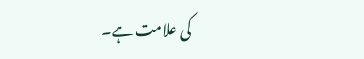کی علامت ہے۔